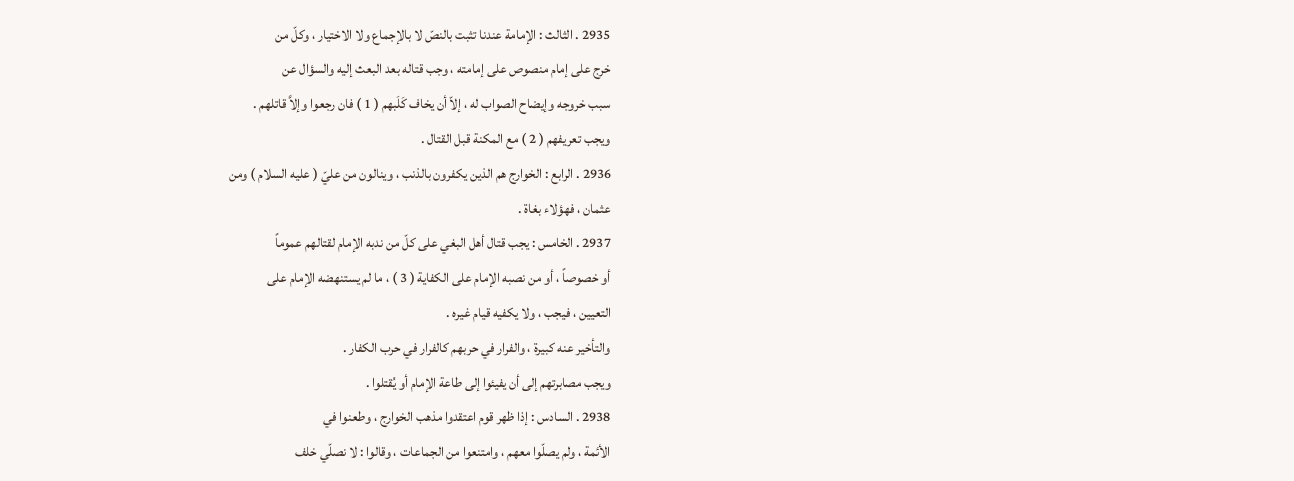2935 . الثالث : الإمامة عندنا تثبت بالنصّ لا بالإجماع ولا الاختيار ، وكلّ من
خرج على إمام منصوص على إمامته ، وجب قتاله بعد البعث إليه والسؤال عن
سبب خروجه وإيضاح الصواب له ، إلاّ أن يخاف كَلَبهم ( 1 ) فان رجعوا وإلاَّ قاتلهم .
ويجب تعريفهم ( 2 ) مع المكنة قبل القتال .
2936 . الرابع : الخوارج هم الذين يكفرون بالذنب ، وينالون من عليّ ( عليه السلام ) ومن
عثمان ، فهؤلاء بغاة .
2937 . الخامس : يجب قتال أهل البغي على كلّ من ندبه الإمام لقتالهم عموماً
أو خصوصاً ، أو من نصبه الإمام على الكفاية ( 3 ) ، ما لم يستنهضه الإمام على
التعيين ، فيجب ، ولا يكفيه قيام غيره .
والتأخير عنه كبيرة ، والفرار في حربهم كالفرار في حرب الكفار .
ويجب مصابرتهم إلى أن يفيئوا إلى طاعة الإمام أو يُقتلوا .
2938 . السادس : إذا ظهر قوم اعتقدوا مذهب الخوارج ، وطعنوا في
الأئمة ، ولم يصلّوا معهم ، وامتنعوا من الجماعات ، وقالوا : لا نصلّي خلف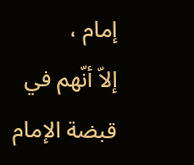إمام ،
إلاّ أنّهم في قبضة الإمام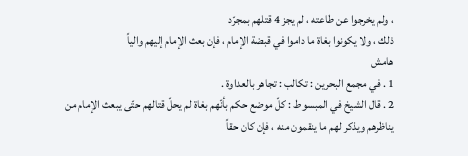، ولم يخرجوا عن طاعته ، لم يجز 4 قتلهم بمجرّد
ذلك ، ولا يكونوا بغاة ما داموا في قبضة الإمام ، فإن بعث الإمام إليهم والياً
هامش
1 . في مجمع البحرين : تكالب : تجاهر بالعداوة .
2 . قال الشيخ في المبسوط : كلّ موضع حكم بأنّهم بغاة لم يحلّ قتالهم حتّى يبعث الإمام من
يناظرهم ويذكر لهم ما ينقمون منه ، فإن كان حقاً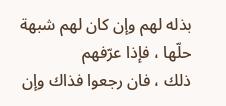بذله لهم وإن كان لهم شبهة حلّها ، فإذا عرّفهم
ذلك ، فان رجعوا فذاك وإن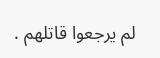لم يرجعوا قاتلهم .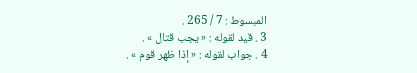المبسوط : 7 / 265 .
3 . قيد لقوله : « يجب قتال » .
4 . جواب لقوله : « إذا ظهر قوم » .